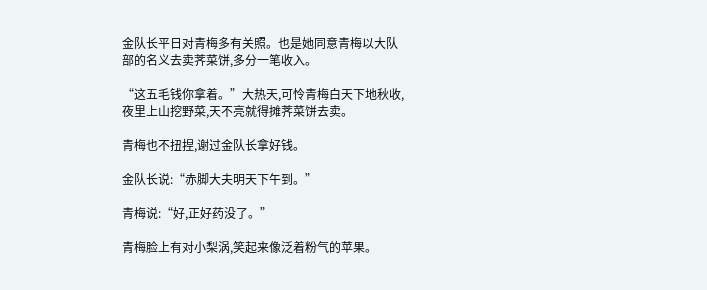金队长平日对青梅多有关照。也是她同意青梅以大队部的名义去卖荠菜饼,多分一笔收入。

“这五毛钱你拿着。”大热天,可怜青梅白天下地秋收,夜里上山挖野菜,天不亮就得摊荠菜饼去卖。

青梅也不扭捏,谢过金队长拿好钱。

金队长说:“赤脚大夫明天下午到。”

青梅说:“好,正好药没了。”

青梅脸上有对小梨涡,笑起来像泛着粉气的苹果。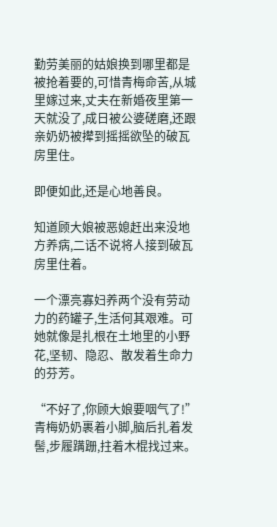勤劳美丽的姑娘换到哪里都是被抢着要的,可惜青梅命苦,从城里嫁过来,丈夫在新婚夜里第一天就没了,成日被公婆磋磨,还跟亲奶奶被撵到摇摇欲坠的破瓦房里住。

即便如此,还是心地善良。

知道顾大娘被恶媳赶出来没地方养病,二话不说将人接到破瓦房里住着。

一个漂亮寡妇养两个没有劳动力的药罐子,生活何其艰难。可她就像是扎根在土地里的小野花,坚韧、隐忍、散发着生命力的芬芳。

“不好了,你顾大娘要咽气了!”青梅奶奶裹着小脚,脑后扎着发髻,步履蹒跚,拄着木棍找过来。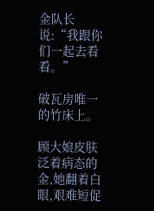金队长说:“我跟你们一起去看看。”

破瓦房唯一的竹床上。

顾大娘皮肤泛着病态的金,她翻着白眼,艰难短促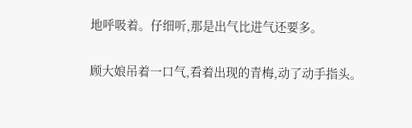地呼吸着。仔细听,那是出气比进气还要多。

顾大娘吊着一口气,看着出现的青梅,动了动手指头。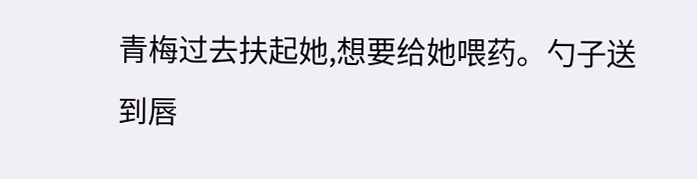青梅过去扶起她,想要给她喂药。勺子送到唇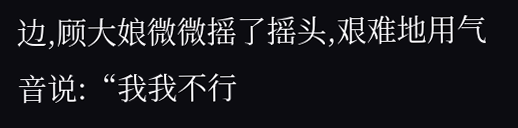边,顾大娘微微摇了摇头,艰难地用气音说:“我我不行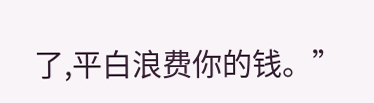了,平白浪费你的钱。”